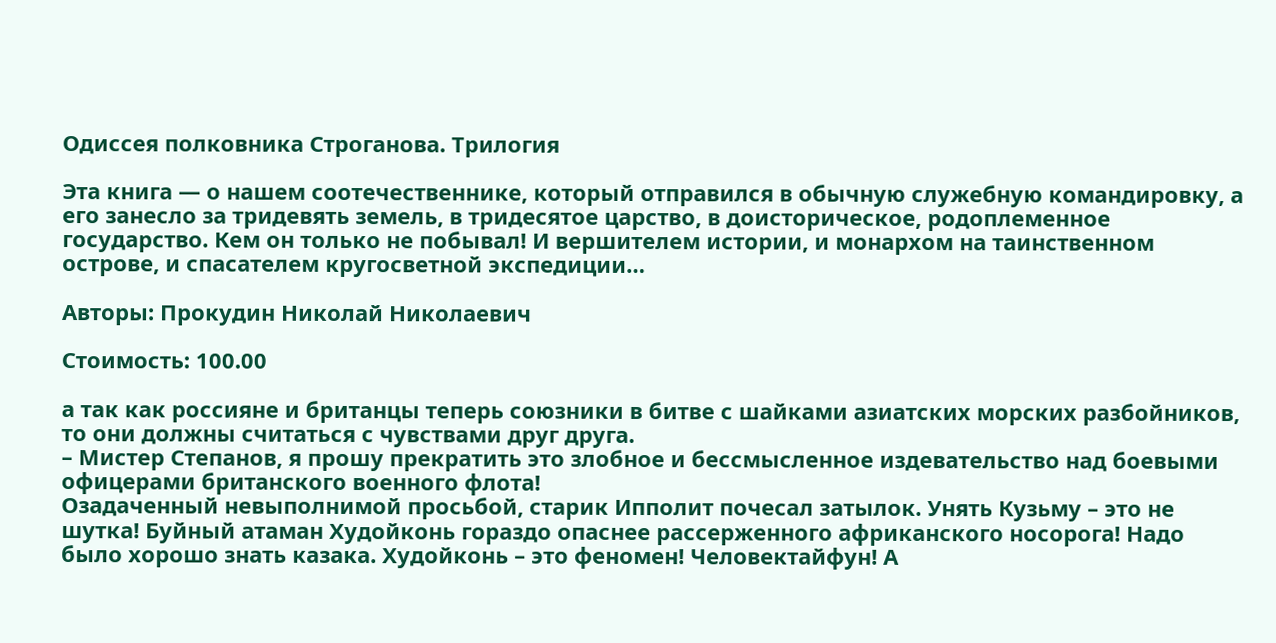Одиссея полковника Строганова. Трилогия

Эта книга — о нашем соотечественнике, который отправился в обычную служебную командировку, а его занесло за тридевять земель, в тридесятое царство, в доисторическое, родоплеменное государство. Кем он только не побывал! И вершителем истории, и монархом на таинственном острове, и спасателем кругосветной экспедиции…

Авторы: Прокудин Николай Николаевич

Стоимость: 100.00

а так как россияне и британцы теперь союзники в битве с шайками азиатских морских разбойников, то они должны считаться с чувствами друг друга.
– Мистер Степанов, я прошу прекратить это злобное и бессмысленное издевательство над боевыми офицерами британского военного флота!
Озадаченный невыполнимой просьбой, старик Ипполит почесал затылок. Унять Кузьму – это не шутка! Буйный атаман Худойконь гораздо опаснее рассерженного африканского носорога! Надо было хорошо знать казака. Худойконь – это феномен! Человектайфун! А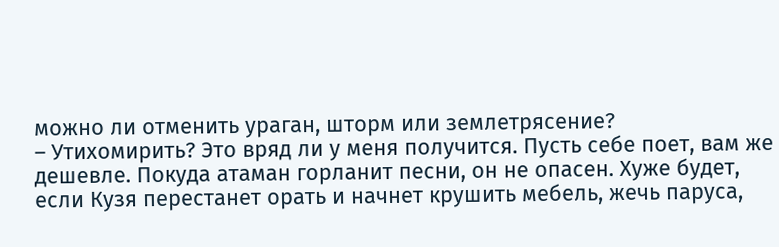можно ли отменить ураган, шторм или землетрясение?
– Утихомирить? Это вряд ли у меня получится. Пусть себе поет, вам же дешевле. Покуда атаман горланит песни, он не опасен. Хуже будет, если Кузя перестанет орать и начнет крушить мебель, жечь паруса,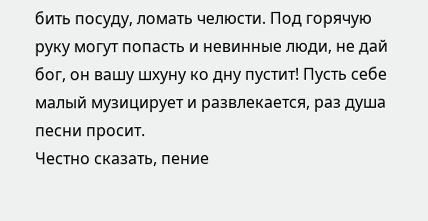бить посуду, ломать челюсти. Под горячую руку могут попасть и невинные люди, не дай бог, он вашу шхуну ко дну пустит! Пусть себе малый музицирует и развлекается, раз душа песни просит.
Честно сказать, пение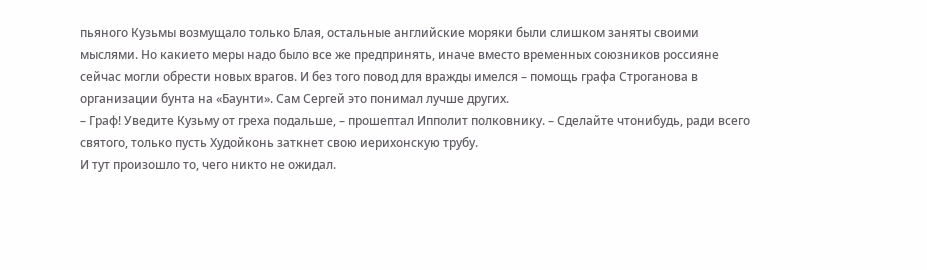пьяного Кузьмы возмущало только Блая, остальные английские моряки были слишком заняты своими мыслями. Но какието меры надо было все же предпринять, иначе вместо временных союзников россияне сейчас могли обрести новых врагов. И без того повод для вражды имелся – помощь графа Строганова в организации бунта на «Баунти». Сам Сергей это понимал лучше других.
– Граф! Уведите Кузьму от греха подальше, – прошептал Ипполит полковнику. – Сделайте чтонибудь, ради всего святого, только пусть Худойконь заткнет свою иерихонскую трубу.
И тут произошло то, чего никто не ожидал.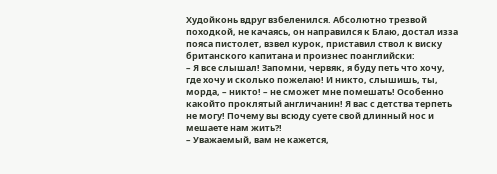Худойконь вдруг взбеленился. Абсолютно трезвой походкой, не качаясь, он направился к Блаю, достал изза пояса пистолет, взвел курок, приставил ствол к виску британского капитана и произнес поанглийски:
– Я все слышал! Запомни, червяк, я буду петь что хочу, где хочу и сколько пожелаю! И никто, слышишь, ты, морда, – никто! – не сможет мне помешать! Особенно какойто проклятый англичанин! Я вас с детства терпеть не могу! Почему вы всюду суете свой длинный нос и мешаете нам жить?!
– Уважаемый, вам не кажется,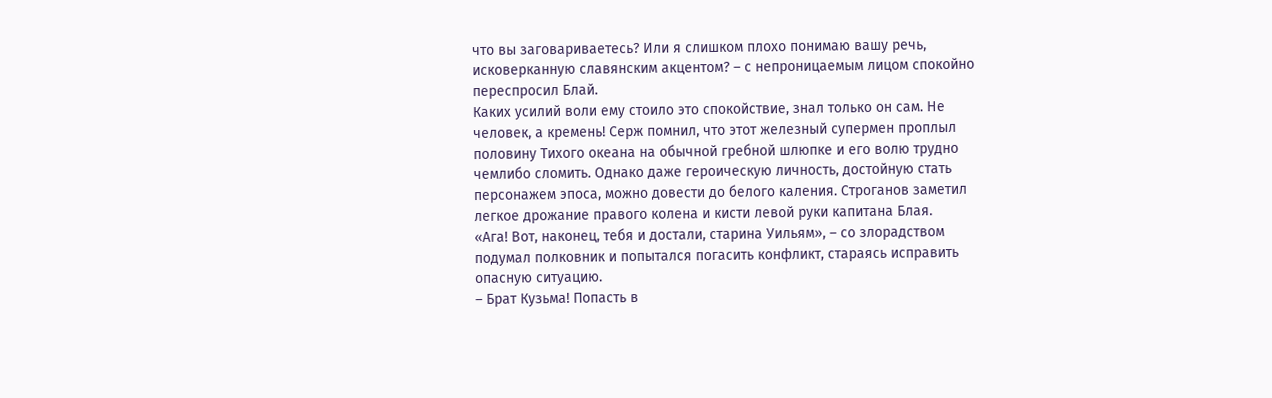что вы заговариваетесь? Или я слишком плохо понимаю вашу речь, исковерканную славянским акцентом? – с непроницаемым лицом спокойно переспросил Блай.
Каких усилий воли ему стоило это спокойствие, знал только он сам. Не человек, а кремень! Серж помнил, что этот железный супермен проплыл половину Тихого океана на обычной гребной шлюпке и его волю трудно чемлибо сломить. Однако даже героическую личность, достойную стать персонажем эпоса, можно довести до белого каления. Строганов заметил легкое дрожание правого колена и кисти левой руки капитана Блая.
«Ага! Вот, наконец, тебя и достали, старина Уильям», – со злорадством подумал полковник и попытался погасить конфликт, стараясь исправить опасную ситуацию.
– Брат Кузьма! Попасть в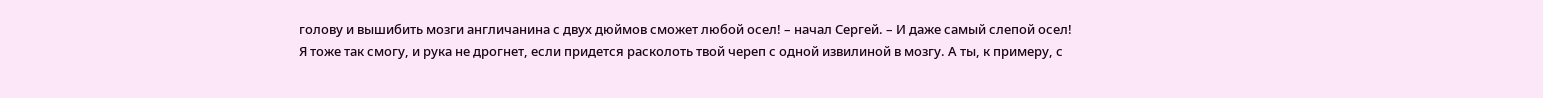голову и вышибить мозги англичанина с двух дюймов сможет любой осел! – начал Сергей. – И даже самый слепой осел! Я тоже так смогу, и рука не дрогнет, если придется расколоть твой череп с одной извилиной в мозгу. А ты, к примеру, с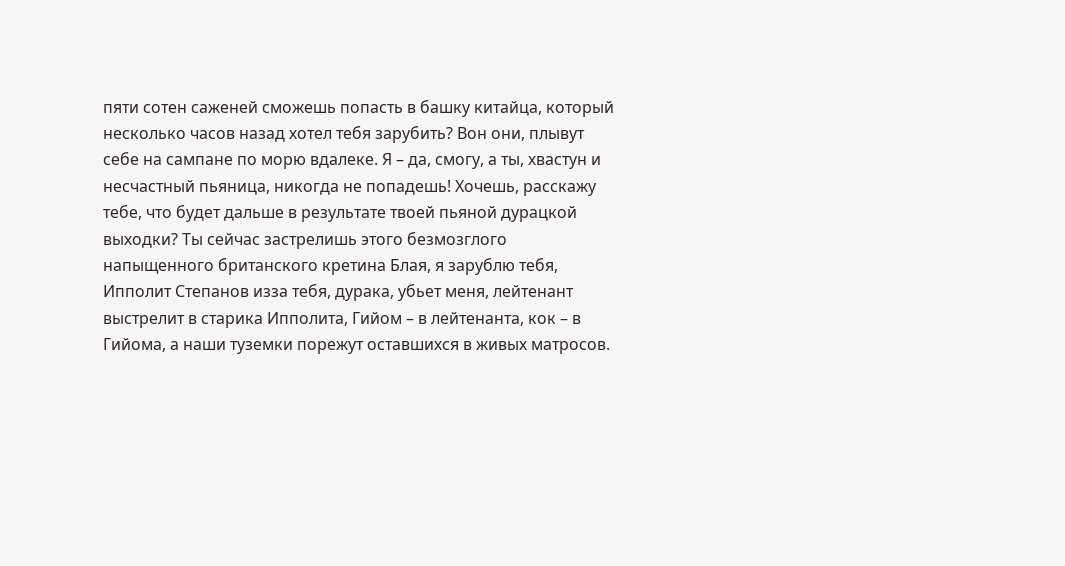пяти сотен саженей сможешь попасть в башку китайца, который несколько часов назад хотел тебя зарубить? Вон они, плывут себе на сампане по морю вдалеке. Я – да, смогу, а ты, хвастун и несчастный пьяница, никогда не попадешь! Хочешь, расскажу тебе, что будет дальше в результате твоей пьяной дурацкой выходки? Ты сейчас застрелишь этого безмозглого напыщенного британского кретина Блая, я зарублю тебя, Ипполит Степанов изза тебя, дурака, убьет меня, лейтенант выстрелит в старика Ипполита, Гийом – в лейтенанта, кок – в Гийома, а наши туземки порежут оставшихся в живых матросов.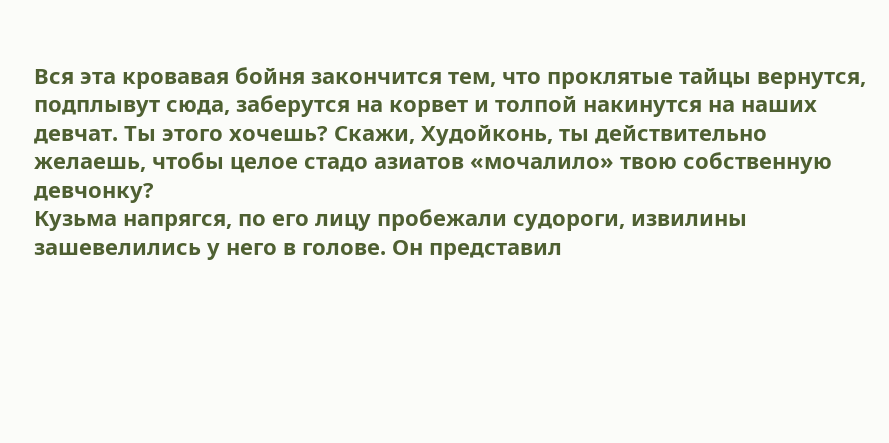Вся эта кровавая бойня закончится тем, что проклятые тайцы вернутся, подплывут сюда, заберутся на корвет и толпой накинутся на наших девчат. Ты этого хочешь? Скажи, Худойконь, ты действительно желаешь, чтобы целое стадо азиатов «мочалило» твою собственную девчонку?
Кузьма напрягся, по его лицу пробежали судороги, извилины зашевелились у него в голове. Он представил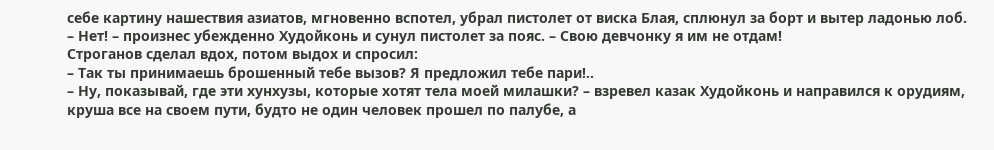себе картину нашествия азиатов, мгновенно вспотел, убрал пистолет от виска Блая, сплюнул за борт и вытер ладонью лоб.
– Нет! – произнес убежденно Худойконь и сунул пистолет за пояс. – Свою девчонку я им не отдам!
Строганов сделал вдох, потом выдох и спросил:
– Так ты принимаешь брошенный тебе вызов? Я предложил тебе пари!..
– Ну, показывай, где эти хунхузы, которые хотят тела моей милашки? – взревел казак Худойконь и направился к орудиям, круша все на своем пути, будто не один человек прошел по палубе, а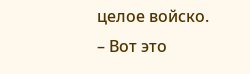целое войско.
– Вот это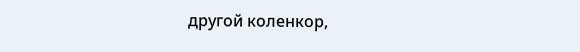другой коленкор,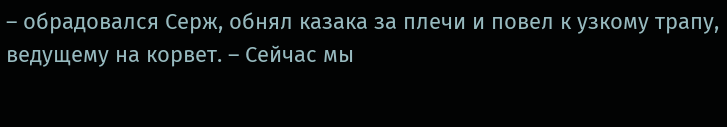– обрадовался Серж, обнял казака за плечи и повел к узкому трапу, ведущему на корвет. – Сейчас мы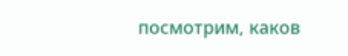посмотрим, каков